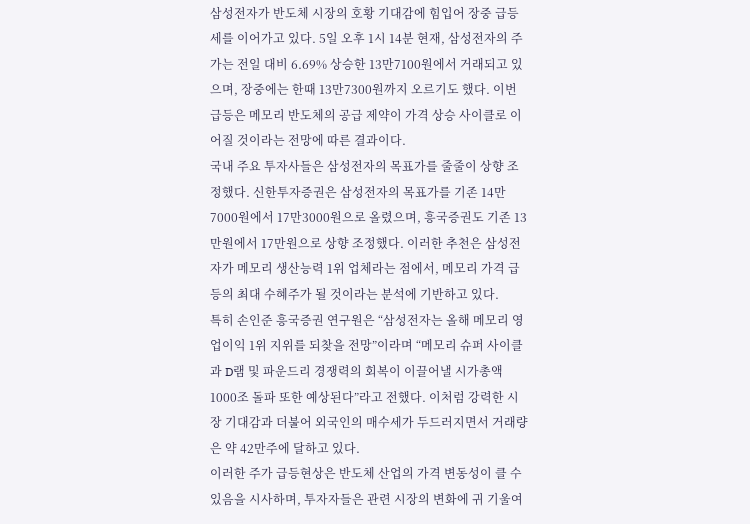삼성전자가 반도체 시장의 호황 기대감에 힘입어 장중 급등세를 이어가고 있다. 5일 오후 1시 14분 현재, 삼성전자의 주가는 전일 대비 6.69% 상승한 13만7100원에서 거래되고 있으며, 장중에는 한때 13만7300원까지 오르기도 했다. 이번 급등은 메모리 반도체의 공급 제약이 가격 상승 사이클로 이어질 것이라는 전망에 따른 결과이다.
국내 주요 투자사들은 삼성전자의 목표가를 줄줄이 상향 조정했다. 신한투자증권은 삼성전자의 목표가를 기존 14만7000원에서 17만3000원으로 올렸으며, 흥국증권도 기존 13만원에서 17만원으로 상향 조정했다. 이러한 추천은 삼성전자가 메모리 생산능력 1위 업체라는 점에서, 메모리 가격 급등의 최대 수혜주가 될 것이라는 분석에 기반하고 있다.
특히 손인준 흥국증권 연구원은 “삼성전자는 올해 메모리 영업이익 1위 지위를 되찾을 전망”이라며 “메모리 슈퍼 사이클과 D램 및 파운드리 경쟁력의 회복이 이끌어낼 시가총액 1000조 돌파 또한 예상된다”라고 전했다. 이처럼 강력한 시장 기대감과 더불어 외국인의 매수세가 두드러지면서 거래량은 약 42만주에 달하고 있다.
이러한 주가 급등현상은 반도체 산업의 가격 변동성이 클 수 있음을 시사하며, 투자자들은 관련 시장의 변화에 귀 기울여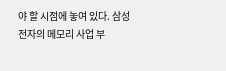야 할 시점에 놓여 있다. 삼성전자의 메모리 사업 부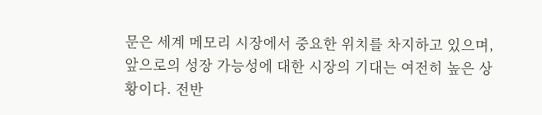문은 세계 메모리 시장에서 중요한 위치를 차지하고 있으며, 앞으로의 성장 가능성에 대한 시장의 기대는 여전히 높은 상황이다. 전반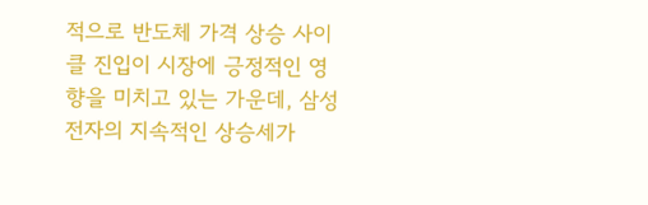적으로 반도체 가격 상승 사이클 진입이 시장에 긍정적인 영향을 미치고 있는 가운데, 삼성전자의 지속적인 상승세가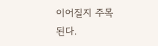이어질지 주목된다.